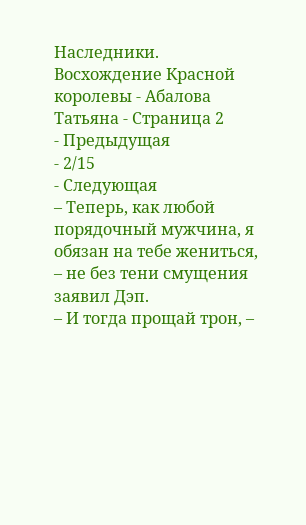Наследники. Восхождение Красной королевы - Абалова Татьяна - Страница 2
- Предыдущая
- 2/15
- Следующая
– Теперь, как любой порядочный мужчина, я обязан на тебе жениться, – не без тени смущения заявил Дэп.
– И тогда прощай трон, –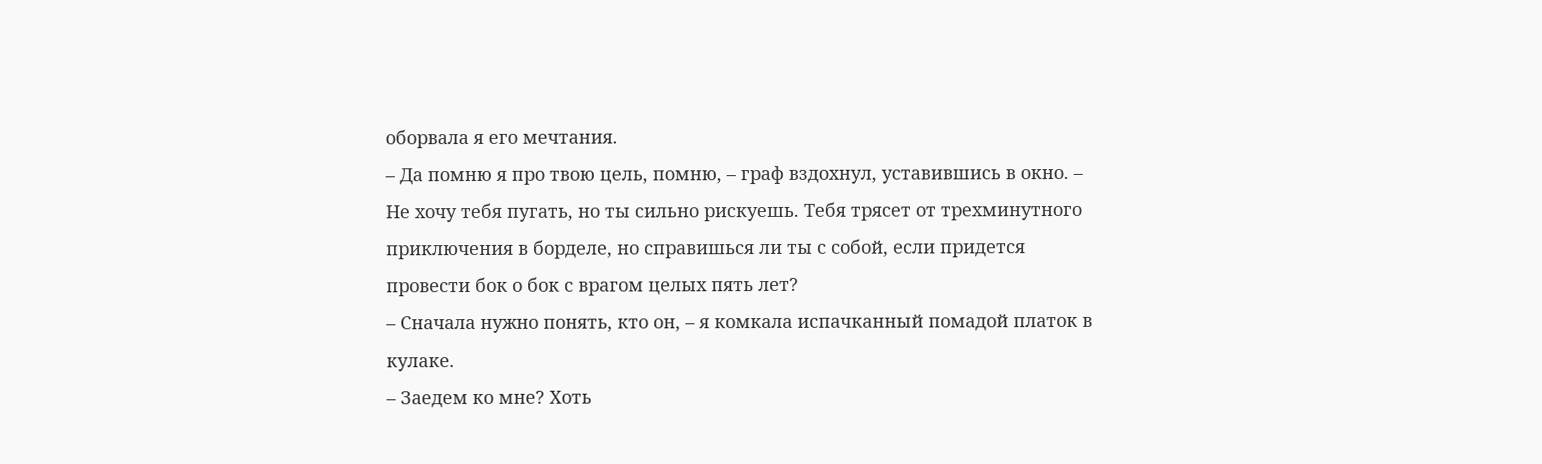оборвала я его мечтания.
– Да помню я про твою цель, помню, – граф вздохнул, уставившись в окно. – Не хочу тебя пугать, но ты сильно рискуешь. Тебя трясет от трехминутного приключения в борделе, но справишься ли ты с собой, если придется провести бок о бок с врагом целых пять лет?
– Сначала нужно понять, кто он, – я комкала испачканный помадой платок в кулаке.
– Заедем ко мне? Хоть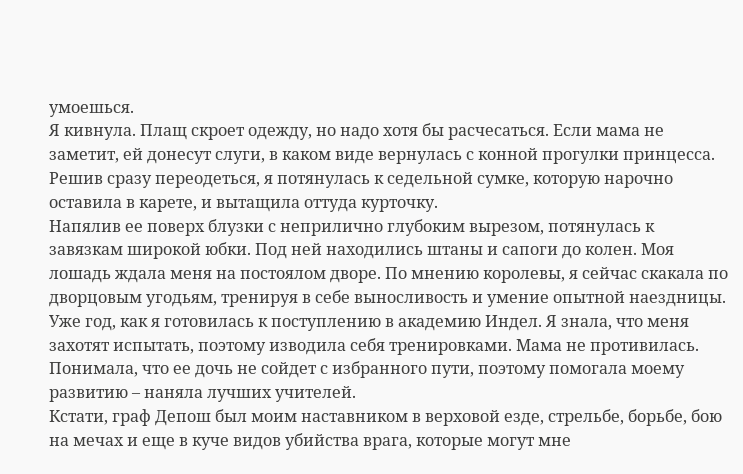умоешься.
Я кивнула. Плащ скроет одежду, но надо хотя бы расчесаться. Если мама не заметит, ей донесут слуги, в каком виде вернулась с конной прогулки принцесса. Решив сразу переодеться, я потянулась к седельной сумке, которую нарочно оставила в карете, и вытащила оттуда курточку.
Напялив ее поверх блузки с неприлично глубоким вырезом, потянулась к завязкам широкой юбки. Под ней находились штаны и сапоги до колен. Моя лошадь ждала меня на постоялом дворе. По мнению королевы, я сейчас скакала по дворцовым угодьям, тренируя в себе выносливость и умение опытной наездницы.
Уже год, как я готовилась к поступлению в академию Индел. Я знала, что меня захотят испытать, поэтому изводила себя тренировками. Мама не противилась. Понимала, что ее дочь не сойдет с избранного пути, поэтому помогала моему развитию – наняла лучших учителей.
Кстати, граф Депош был моим наставником в верховой езде, стрельбе, борьбе, бою на мечах и еще в куче видов убийства врага, которые могут мне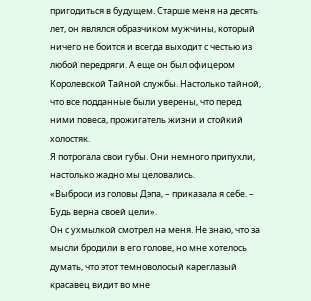пригодиться в будущем. Старше меня на десять лет, он являлся образчиком мужчины, который ничего не боится и всегда выходит с честью из любой передряги. А еще он был офицером Королевской Тайной службы. Настолько тайной, что все подданные были уверены, что перед ними повеса, прожигатель жизни и стойкий холостяк.
Я потрогала свои губы. Они немного припухли, настолько жадно мы целовались.
«Выброси из головы Дэпа, – приказала я себе. – Будь верна своей цели».
Он с ухмылкой смотрел на меня. Не знаю, что за мысли бродили в его голове, но мне хотелось думать, что этот темноволосый кареглазый красавец видит во мне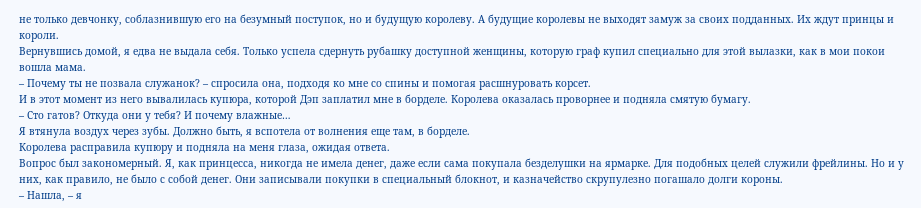не только девчонку, соблазнившую его на безумный поступок, но и будущую королеву. А будущие королевы не выходят замуж за своих подданных. Их ждут принцы и короли.
Вернувшись домой, я едва не выдала себя. Только успела сдернуть рубашку доступной женщины, которую граф купил специально для этой вылазки, как в мои покои вошла мама.
– Почему ты не позвала служанок? – спросила она, подходя ко мне со спины и помогая расшнуровать корсет.
И в этот момент из него вывалилась купюра, которой Дэп заплатил мне в борделе. Королева оказалась проворнее и подняла смятую бумагу.
– Сто гатов? Откуда они у тебя? И почему влажные…
Я втянула воздух через зубы. Должно быть, я вспотела от волнения еще там, в борделе.
Королева расправила купюру и подняла на меня глаза, ожидая ответа.
Вопрос был закономерный. Я, как принцесса, никогда не имела денег, даже если сама покупала безделушки на ярмарке. Для подобных целей служили фрейлины. Но и у них, как правило, не было с собой денег. Они записывали покупки в специальный блокнот, и казначейство скрупулезно погашало долги короны.
– Нашла, – я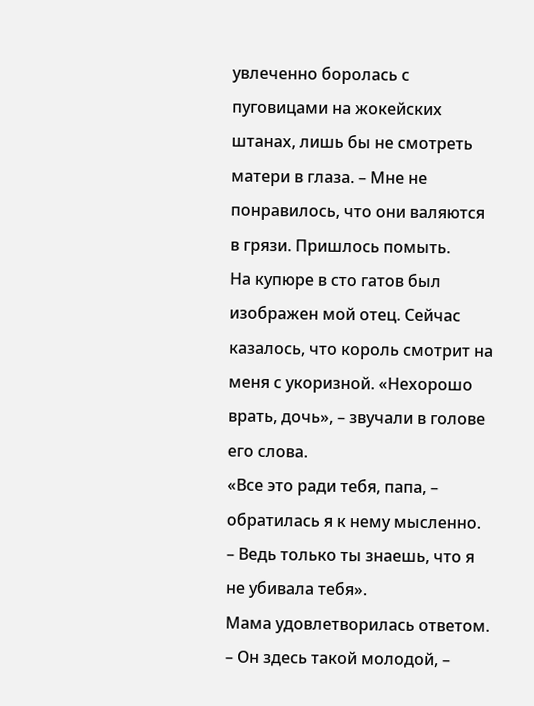увлеченно боролась с пуговицами на жокейских штанах, лишь бы не смотреть матери в глаза. – Мне не понравилось, что они валяются в грязи. Пришлось помыть.
На купюре в сто гатов был изображен мой отец. Сейчас казалось, что король смотрит на меня с укоризной. «Нехорошо врать, дочь», – звучали в голове его слова.
«Все это ради тебя, папа, – обратилась я к нему мысленно. – Ведь только ты знаешь, что я не убивала тебя».
Мама удовлетворилась ответом.
– Он здесь такой молодой, –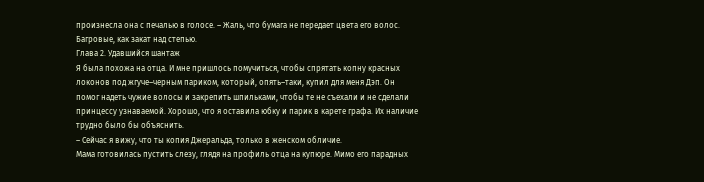произнесла она с печалью в голосе. – Жаль, что бумага не передает цвета его волос. Багровые, как закат над степью.
Глава 2. Удавшийся шантаж
Я была похожа на отца. И мне пришлось помучиться, чтобы спрятать копну красных локонов под жгуче–черным париком, который, опять–таки, купил для меня Дэп. Он помог надеть чужие волосы и закрепить шпильками, чтобы те не съехали и не сделали принцессу узнаваемой. Хорошо, что я оставила юбку и парик в карете графа. Их наличие трудно было бы объяснить.
– Сейчас я вижу, что ты копия Джеральда, только в женском обличие.
Мама готовилась пустить слезу, глядя на профиль отца на купюре. Мимо его парадных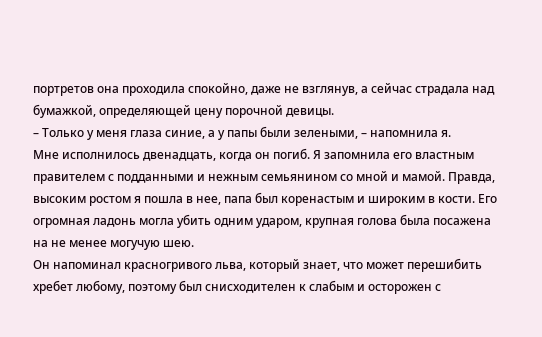портретов она проходила спокойно, даже не взглянув, а сейчас страдала над бумажкой, определяющей цену порочной девицы.
– Только у меня глаза синие, а у папы были зелеными, – напомнила я.
Мне исполнилось двенадцать, когда он погиб. Я запомнила его властным правителем с подданными и нежным семьянином со мной и мамой. Правда, высоким ростом я пошла в нее, папа был коренастым и широким в кости. Его огромная ладонь могла убить одним ударом, крупная голова была посажена на не менее могучую шею.
Он напоминал красногривого льва, который знает, что может перешибить хребет любому, поэтому был снисходителен к слабым и осторожен с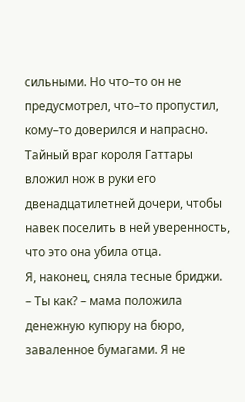сильными. Но что–то он не предусмотрел, что–то пропустил, кому–то доверился и напрасно.
Тайный враг короля Гаттары вложил нож в руки его двенадцатилетней дочери, чтобы навек поселить в ней уверенность, что это она убила отца.
Я, наконец, сняла тесные бриджи.
– Ты как? – мама положила денежную купюру на бюро, заваленное бумагами. Я не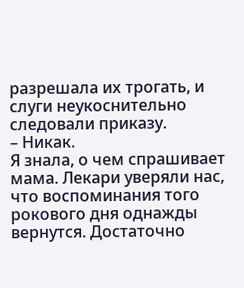разрешала их трогать, и слуги неукоснительно следовали приказу.
– Никак.
Я знала, о чем спрашивает мама. Лекари уверяли нас, что воспоминания того рокового дня однажды вернутся. Достаточно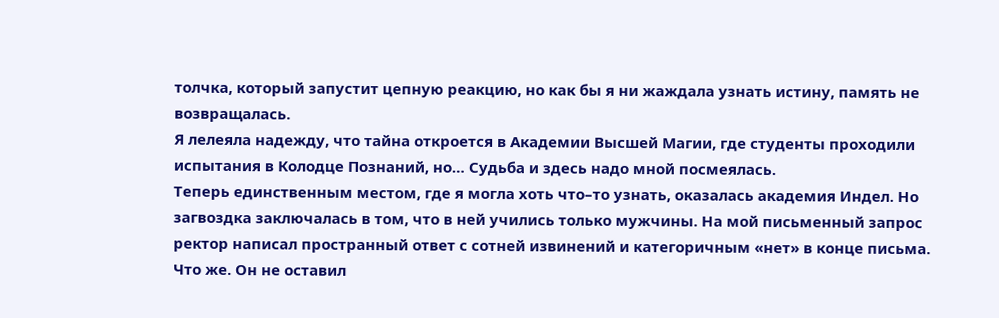толчка, который запустит цепную реакцию, но как бы я ни жаждала узнать истину, память не возвращалась.
Я лелеяла надежду, что тайна откроется в Академии Высшей Магии, где студенты проходили испытания в Колодце Познаний, но… Судьба и здесь надо мной посмеялась.
Теперь единственным местом, где я могла хоть что–то узнать, оказалась академия Индел. Но загвоздка заключалась в том, что в ней учились только мужчины. На мой письменный запрос ректор написал пространный ответ с сотней извинений и категоричным «нет» в конце письма.
Что же. Он не оставил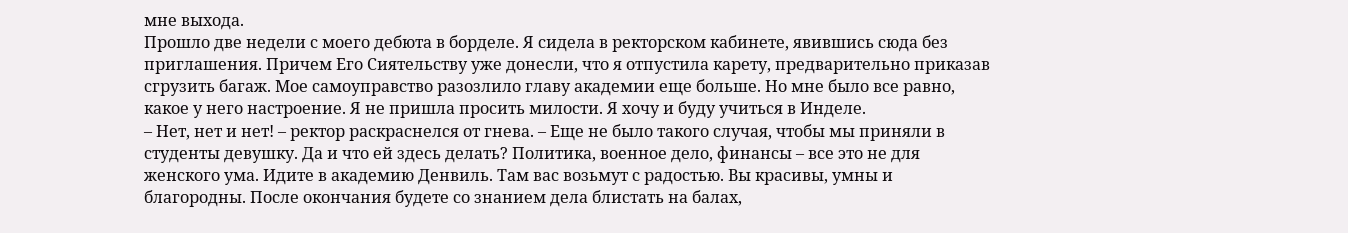мне выхода.
Прошло две недели с моего дебюта в борделе. Я сидела в ректорском кабинете, явившись сюда без приглашения. Причем Его Сиятельству уже донесли, что я отпустила карету, предварительно приказав сгрузить багаж. Мое самоуправство разозлило главу академии еще больше. Но мне было все равно, какое у него настроение. Я не пришла просить милости. Я хочу и буду учиться в Инделе.
– Нет, нет и нет! – ректор раскраснелся от гнева. – Еще не было такого случая, чтобы мы приняли в студенты девушку. Да и что ей здесь делать? Политика, военное дело, финансы – все это не для женского ума. Идите в академию Денвиль. Там вас возьмут с радостью. Вы красивы, умны и благородны. После окончания будете со знанием дела блистать на балах,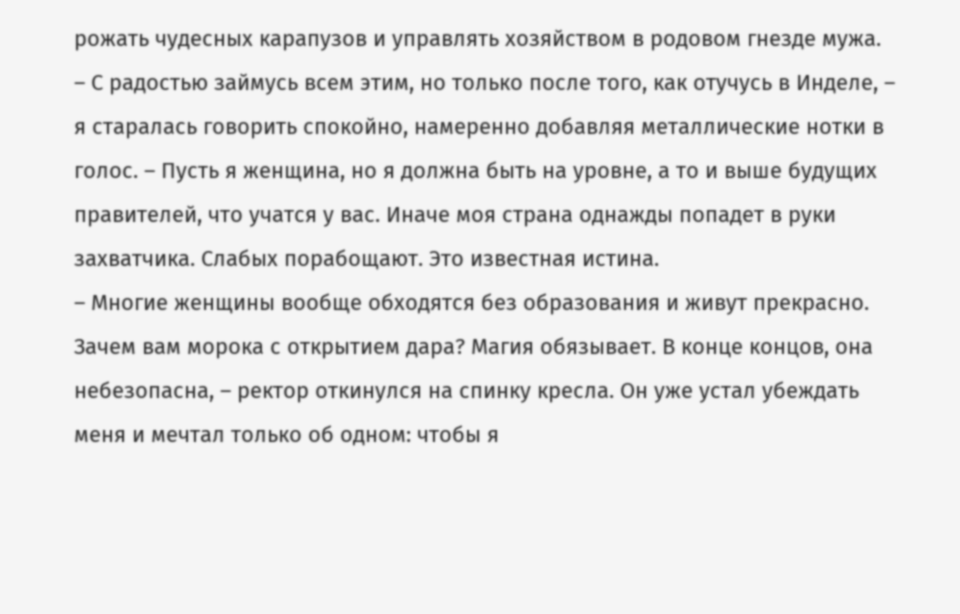рожать чудесных карапузов и управлять хозяйством в родовом гнезде мужа.
– С радостью займусь всем этим, но только после того, как отучусь в Инделе, – я старалась говорить спокойно, намеренно добавляя металлические нотки в голос. – Пусть я женщина, но я должна быть на уровне, а то и выше будущих правителей, что учатся у вас. Иначе моя страна однажды попадет в руки захватчика. Слабых порабощают. Это известная истина.
– Многие женщины вообще обходятся без образования и живут прекрасно. Зачем вам морока с открытием дара? Магия обязывает. В конце концов, она небезопасна, – ректор откинулся на спинку кресла. Он уже устал убеждать меня и мечтал только об одном: чтобы я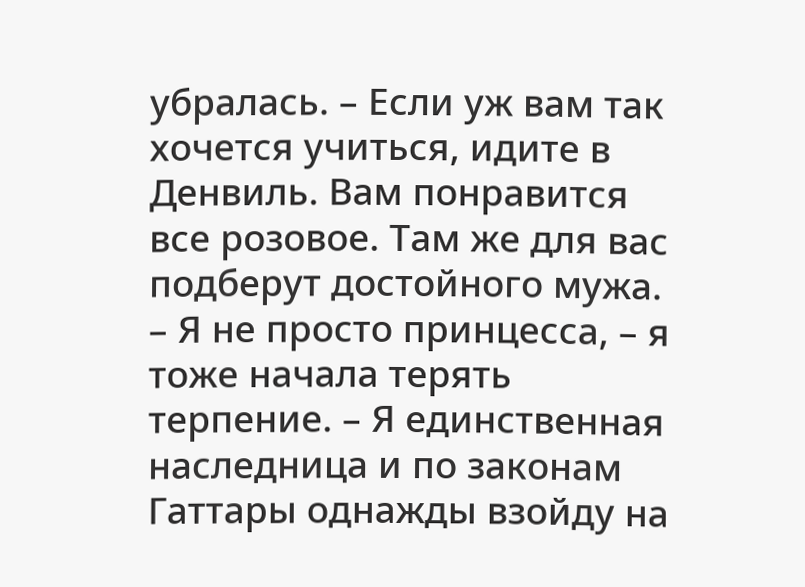убралась. – Если уж вам так хочется учиться, идите в Денвиль. Вам понравится все розовое. Там же для вас подберут достойного мужа.
– Я не просто принцесса, – я тоже начала терять терпение. – Я единственная наследница и по законам Гаттары однажды взойду на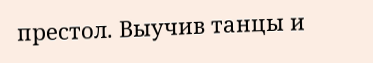престол. Выучив танцы и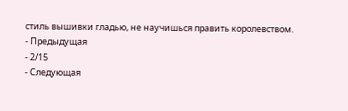стиль вышивки гладью, не научишься править королевством.
- Предыдущая
- 2/15
- Следующая